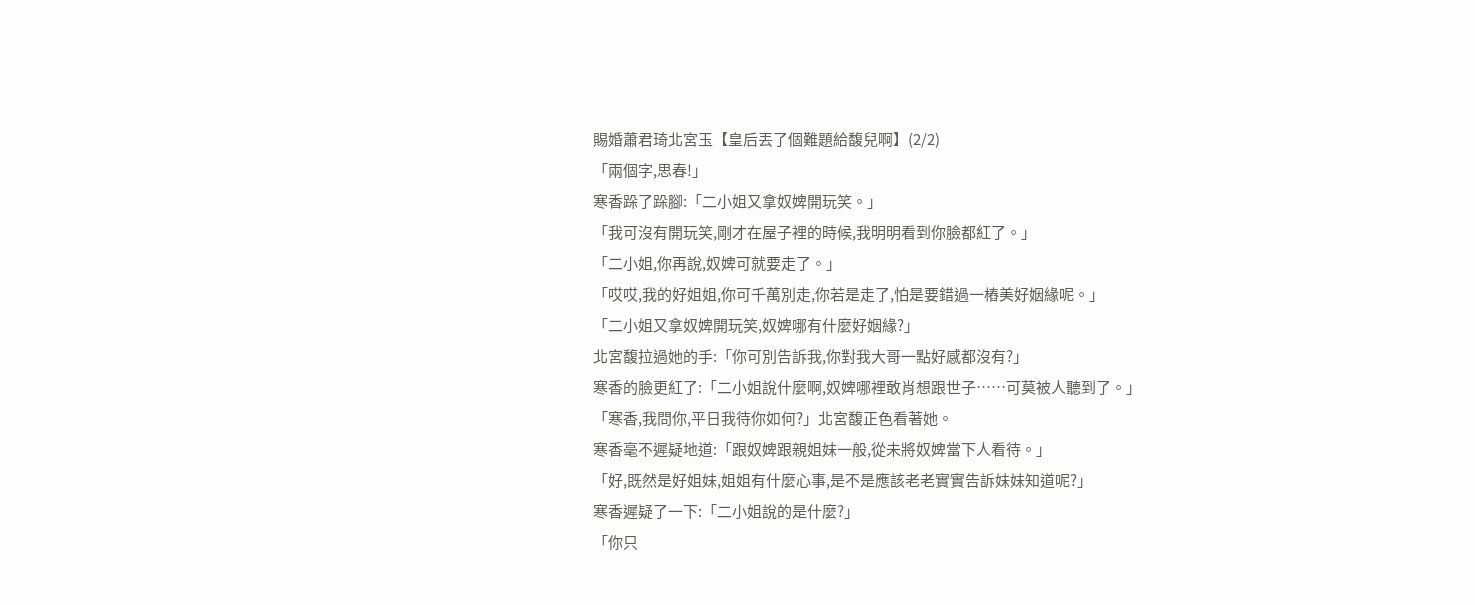賜婚蕭君琦北宮玉【皇后丟了個難題給馥兒啊】(2/2)
「兩個字,思春!」
寒香跺了跺腳:「二小姐又拿奴婢開玩笑。」
「我可沒有開玩笑,剛才在屋子裡的時候,我明明看到你臉都紅了。」
「二小姐,你再說,奴婢可就要走了。」
「哎哎,我的好姐姐,你可千萬別走,你若是走了,怕是要錯過一樁美好姻緣呢。」
「二小姐又拿奴婢開玩笑,奴婢哪有什麼好姻緣?」
北宮馥拉過她的手:「你可別告訴我,你對我大哥一點好感都沒有?」
寒香的臉更紅了:「二小姐說什麼啊,奴婢哪裡敢肖想跟世子……可莫被人聽到了。」
「寒香,我問你,平日我待你如何?」北宮馥正色看著她。
寒香毫不遲疑地道:「跟奴婢跟親姐妹一般,從未將奴婢當下人看待。」
「好,既然是好姐妹,姐姐有什麼心事,是不是應該老老實實告訴妹妹知道呢?」
寒香遲疑了一下:「二小姐說的是什麼?」
「你只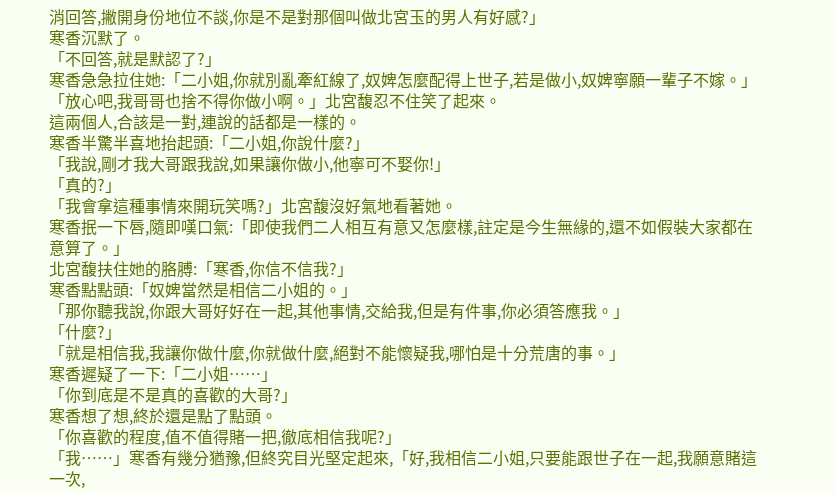消回答,撇開身份地位不談,你是不是對那個叫做北宮玉的男人有好感?」
寒香沉默了。
「不回答,就是默認了?」
寒香急急拉住她:「二小姐,你就別亂牽紅線了,奴婢怎麼配得上世子,若是做小,奴婢寧願一輩子不嫁。」
「放心吧,我哥哥也捨不得你做小啊。」北宮馥忍不住笑了起來。
這兩個人,合該是一對,連說的話都是一樣的。
寒香半驚半喜地抬起頭:「二小姐,你說什麼?」
「我說,剛才我大哥跟我說,如果讓你做小,他寧可不娶你!」
「真的?」
「我會拿這種事情來開玩笑嗎?」北宮馥沒好氣地看著她。
寒香抿一下唇,隨即嘆口氣:「即使我們二人相互有意又怎麼樣,註定是今生無緣的,還不如假裝大家都在意算了。」
北宮馥扶住她的胳膊:「寒香,你信不信我?」
寒香點點頭:「奴婢當然是相信二小姐的。」
「那你聽我說,你跟大哥好好在一起,其他事情,交給我,但是有件事,你必須答應我。」
「什麼?」
「就是相信我,我讓你做什麼,你就做什麼,絕對不能懷疑我,哪怕是十分荒唐的事。」
寒香遲疑了一下:「二小姐……」
「你到底是不是真的喜歡的大哥?」
寒香想了想,終於還是點了點頭。
「你喜歡的程度,值不值得賭一把,徹底相信我呢?」
「我……」寒香有幾分猶豫,但終究目光堅定起來,「好,我相信二小姐,只要能跟世子在一起,我願意賭這一次,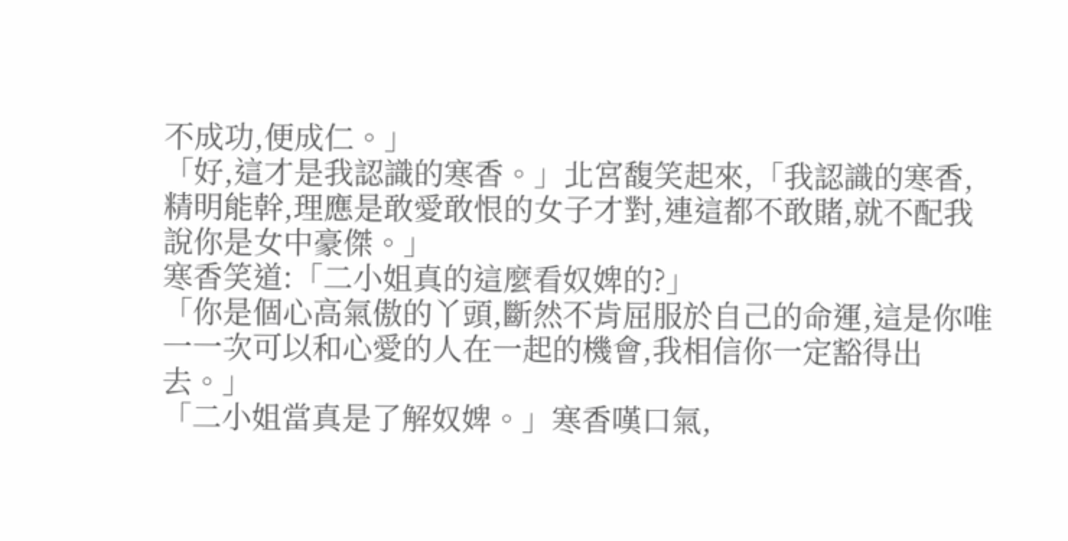不成功,便成仁。」
「好,這才是我認識的寒香。」北宮馥笑起來,「我認識的寒香,精明能幹,理應是敢愛敢恨的女子才對,連這都不敢賭,就不配我說你是女中豪傑。」
寒香笑道:「二小姐真的這麼看奴婢的?」
「你是個心高氣傲的丫頭,斷然不肯屈服於自己的命運,這是你唯一一次可以和心愛的人在一起的機會,我相信你一定豁得出去。」
「二小姐當真是了解奴婢。」寒香嘆口氣,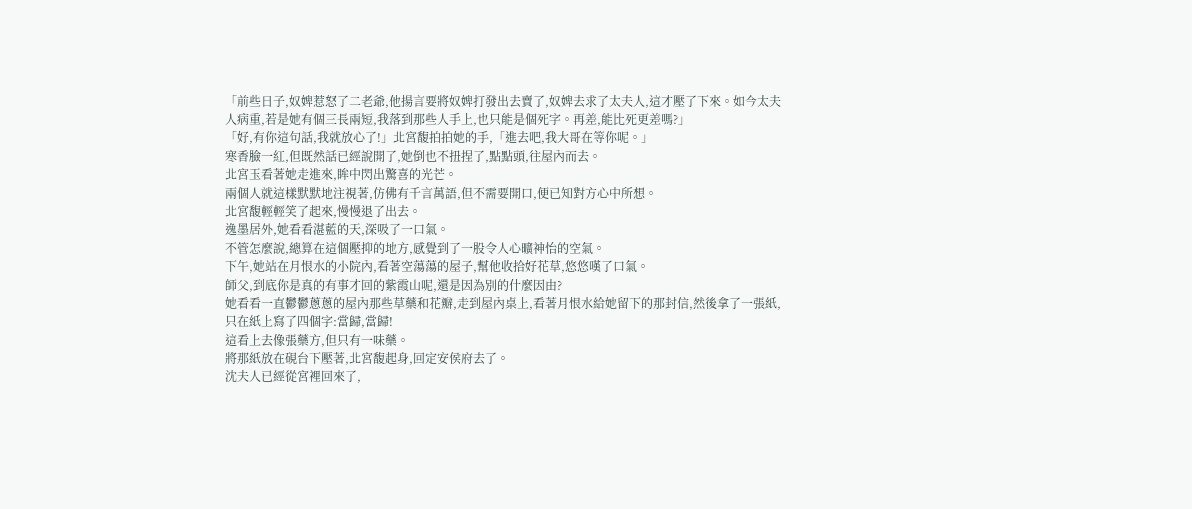「前些日子,奴婢惹怒了二老爺,他揚言要將奴婢打發出去賣了,奴婢去求了太夫人,這才壓了下來。如今太夫人病重,若是她有個三長兩短,我落到那些人手上,也只能是個死字。再差,能比死更差嗎?」
「好,有你這句話,我就放心了!」北宮馥拍拍她的手,「進去吧,我大哥在等你呢。」
寒香臉一紅,但既然話已經說開了,她倒也不扭捏了,點點頭,往屋內而去。
北宮玉看著她走進來,眸中閃出驚喜的光芒。
兩個人就這樣默默地注視著,仿佛有千言萬語,但不需要開口,便已知對方心中所想。
北宮馥輕輕笑了起來,慢慢退了出去。
逸墨居外,她看看湛藍的天,深吸了一口氣。
不管怎麼說,總算在這個壓抑的地方,感覺到了一股令人心曠神怡的空氣。
下午,她站在月恨水的小院內,看著空蕩蕩的屋子,幫他收拾好花草,悠悠嘆了口氣。
師父,到底你是真的有事才回的紫霞山呢,還是因為別的什麼因由?
她看看一直鬱鬱蔥蔥的屋內那些草藥和花瓣,走到屋內桌上,看著月恨水給她留下的那封信,然後拿了一張紙,只在紙上寫了四個字:當歸,當歸!
這看上去像張藥方,但只有一味藥。
將那紙放在硯台下壓著,北宮馥起身,回定安侯府去了。
沈夫人已經從宮裡回來了,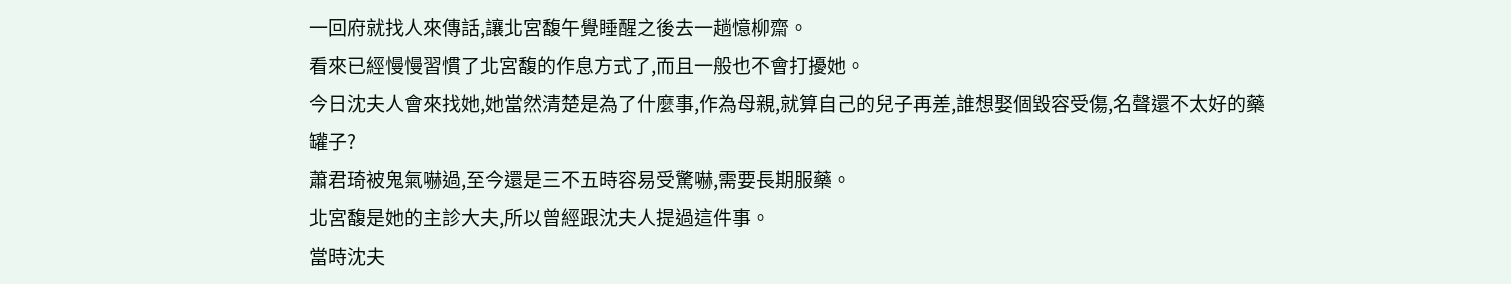一回府就找人來傳話,讓北宮馥午覺睡醒之後去一趟憶柳齋。
看來已經慢慢習慣了北宮馥的作息方式了,而且一般也不會打擾她。
今日沈夫人會來找她,她當然清楚是為了什麼事,作為母親,就算自己的兒子再差,誰想娶個毀容受傷,名聲還不太好的藥罐子?
蕭君琦被鬼氣嚇過,至今還是三不五時容易受驚嚇,需要長期服藥。
北宮馥是她的主診大夫,所以曾經跟沈夫人提過這件事。
當時沈夫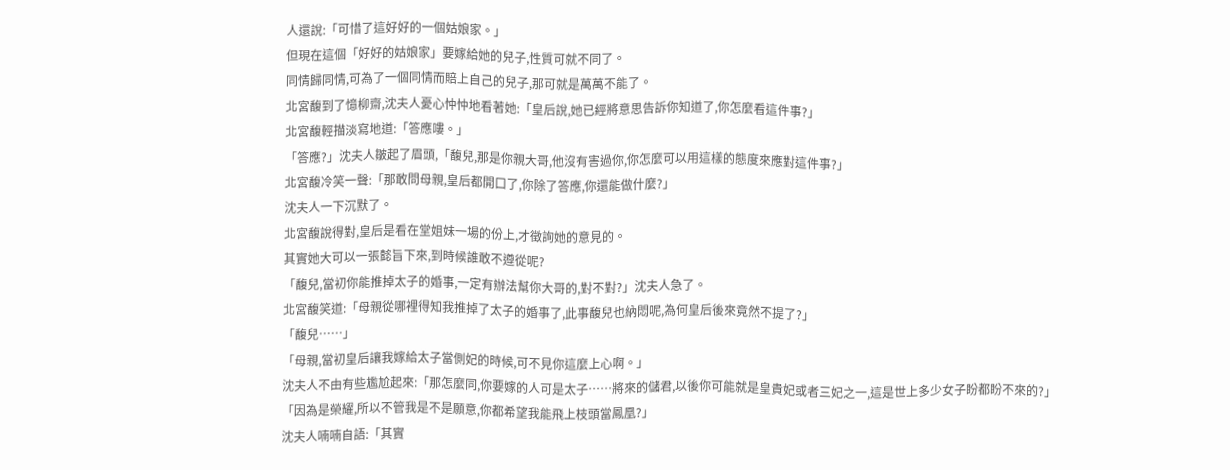人還說:「可惜了這好好的一個姑娘家。」
但現在這個「好好的姑娘家」要嫁給她的兒子,性質可就不同了。
同情歸同情,可為了一個同情而賠上自己的兒子,那可就是萬萬不能了。
北宮馥到了憶柳齋,沈夫人憂心忡忡地看著她:「皇后說,她已經將意思告訴你知道了,你怎麼看這件事?」
北宮馥輕描淡寫地道:「答應嘍。」
「答應?」沈夫人皺起了眉頭,「馥兒,那是你親大哥,他沒有害過你,你怎麼可以用這樣的態度來應對這件事?」
北宮馥冷笑一聲:「那敢問母親,皇后都開口了,你除了答應,你還能做什麼?」
沈夫人一下沉默了。
北宮馥說得對,皇后是看在堂姐妹一場的份上,才徵詢她的意見的。
其實她大可以一張懿旨下來,到時候誰敢不遵從呢?
「馥兒,當初你能推掉太子的婚事,一定有辦法幫你大哥的,對不對?」沈夫人急了。
北宮馥笑道:「母親從哪裡得知我推掉了太子的婚事了,此事馥兒也納悶呢,為何皇后後來竟然不提了?」
「馥兒……」
「母親,當初皇后讓我嫁給太子當側妃的時候,可不見你這麼上心啊。」
沈夫人不由有些尷尬起來:「那怎麼同,你要嫁的人可是太子……將來的儲君,以後你可能就是皇貴妃或者三妃之一,這是世上多少女子盼都盼不來的?」
「因為是榮耀,所以不管我是不是願意,你都希望我能飛上枝頭當鳳凰?」
沈夫人喃喃自語:「其實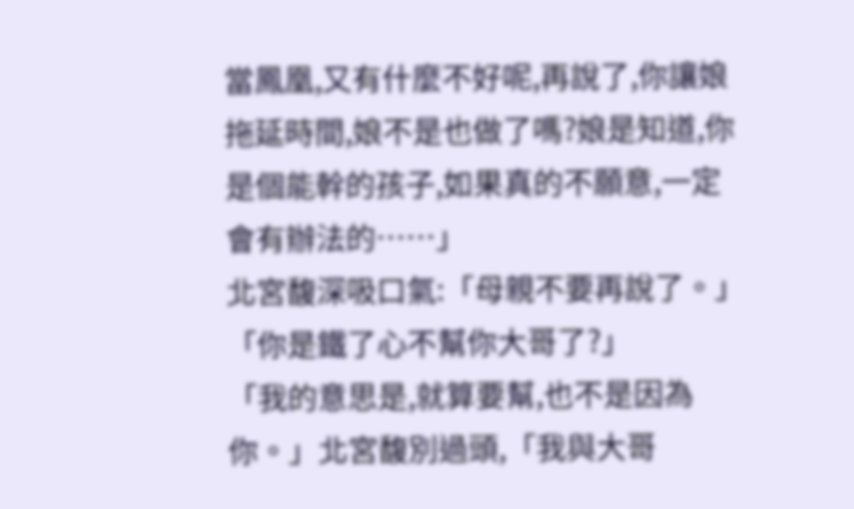當鳳凰,又有什麼不好呢,再說了,你讓娘拖延時間,娘不是也做了嗎?娘是知道,你是個能幹的孩子,如果真的不願意,一定會有辦法的……」
北宮馥深吸口氣:「母親不要再說了。」
「你是鐵了心不幫你大哥了?」
「我的意思是,就算要幫,也不是因為你。」北宮馥別過頭,「我與大哥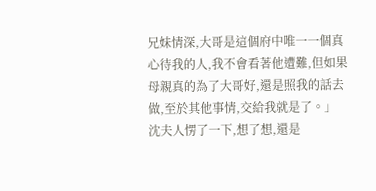兄妹情深,大哥是這個府中唯一一個真心待我的人,我不會看著他遭難,但如果母親真的為了大哥好,還是照我的話去做,至於其他事情,交給我就是了。」
沈夫人愣了一下,想了想,還是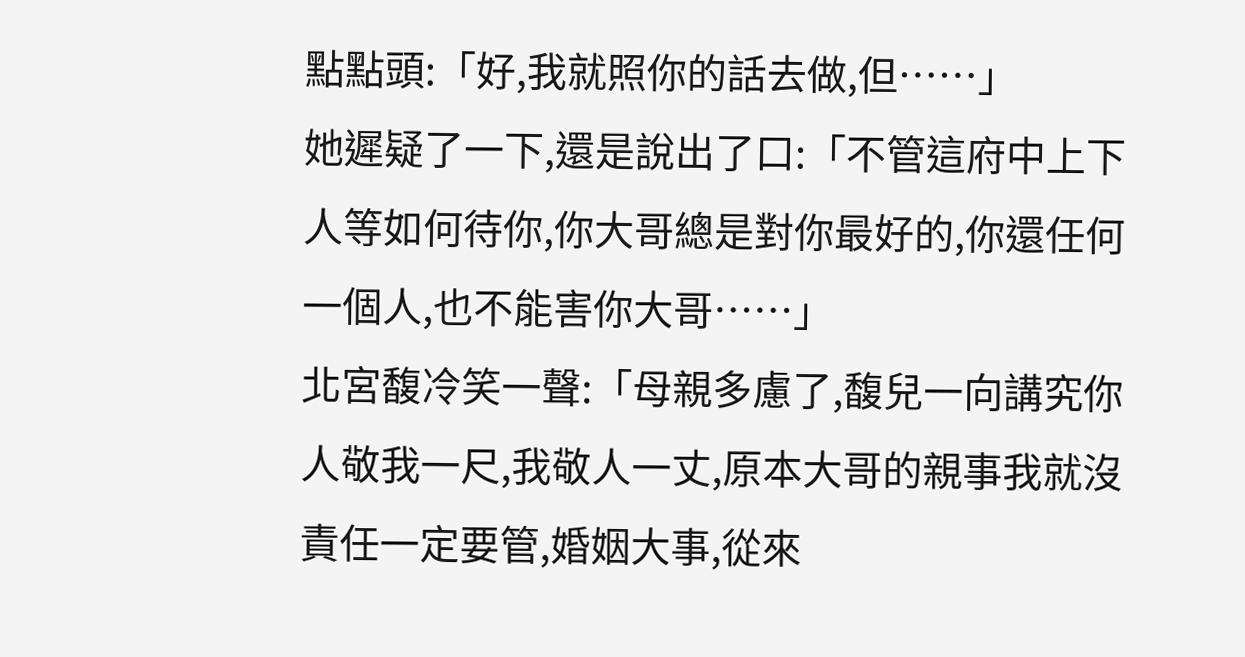點點頭:「好,我就照你的話去做,但……」
她遲疑了一下,還是說出了口:「不管這府中上下人等如何待你,你大哥總是對你最好的,你還任何一個人,也不能害你大哥……」
北宮馥冷笑一聲:「母親多慮了,馥兒一向講究你人敬我一尺,我敬人一丈,原本大哥的親事我就沒責任一定要管,婚姻大事,從來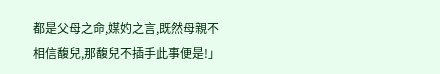都是父母之命,媒妁之言,既然母親不相信馥兒,那馥兒不插手此事便是!」